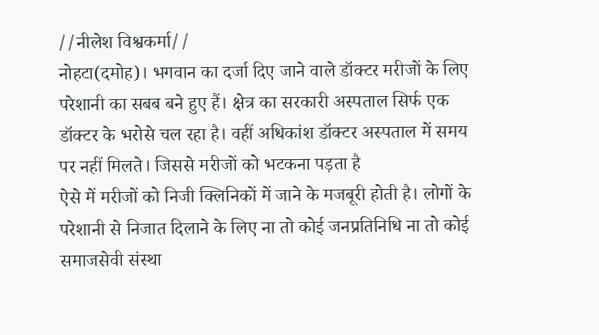//नीलेश विश्वकर्मा//
नोहटा(दमोह)। भगवान का दर्जा दिए जाने वाले डॉक्टर मरीजों के लिए परेशानी का सबब बने हुए हैं। क्षेत्र का सरकारी अस्पताल सिर्फ एक डॉक्टर के भरोसे चल रहा है। वहीं अधिकांश डॉक्टर अस्पताल में समय पर नहीं मिलते। जिससे मरीजों को भटकना पड़ता है
ऐसे में मरीजों को निजी क्लिनिकों में जाने के मजबूरी होती है। लोगों के परेशानी से निजात दिलाने के लिए ना तो कोई जनप्रतिनिधि ना तो कोई समाजसेवी संस्था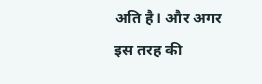अति है। और अगर इस तरह की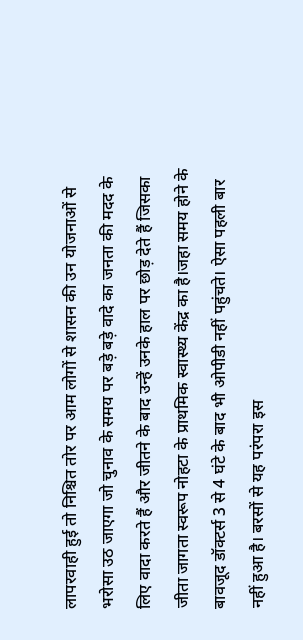लापरवाही हुई तो निश्चित तोर पर आम लोगों से शासन की उन योजनाओं से भरोसा उठ जाएगा जो चुनाव के समय पर बड़े बड़े वादे का जनता की मदद के लिए वादा करते हैं और जीतने के बाद उन्हें उनके हाल पर छोड़ देते हैं जिसका जीता जागता स्वरूप नोहटा के प्राथमिक स्वास्थ्य केंद्र का है।जहा समय होने के बावजूद डॉक्टर्स 3 से 4 घंटे के बाद भी ओपीडी नहीं पहुंचते। ऐसा पहली बार नहीं हुआ है। बरसों से यह परंपरा इस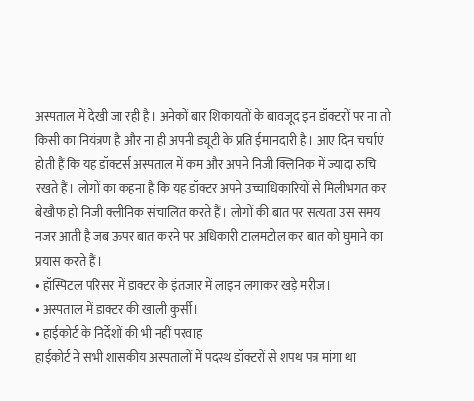अस्पताल में देखी जा रही है। अनेकों बार शिकायतों के बावजूद इन डॉक्टरों पर ना तो किसी का नियंत्रण है और ना ही अपनी ड्यूटी के प्रति ईमानदारी है। आए दिन चर्चाएं होती हैं कि यह डॉक्टर्स अस्पताल में कम और अपने निजी क्लिनिक में ज्यादा रुचि रखते हैं। लोगों का कहना है कि यह डॉक्टर अपने उच्चाधिकारियों से मिलीभगत कर बेखौफ हो निजी क्लीनिक संचालित करते हैं। लोगों की बात पर सत्यता उस समय नजर आती है जब ऊपर बात करने पर अधिकारी टालमटोल कर बात को घुमाने का प्रयास करते हैं।
• हॉस्पिटल परिसर में डाक्टर के इंतजार में लाइन लगाकर खड़े मरीज।
• अस्पताल में डाक्टर की खाली कुर्सी।
• हाईकोर्ट के निर्देशों की भी नहीं परवाह
हाईकोर्ट ने सभी शासकीय अस्पतालों में पदस्थ डॉक्टरों से शपथ पत्र मांगा था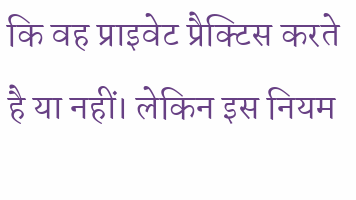कि वह प्राइवेट प्रैक्टिस करते है या नहीं। लेकिन इस नियम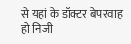से यहां के डॉक्टर बेपरवाह हो निजी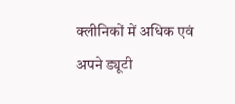क्लीनिकों में अधिक एवं अपने ड्यूटी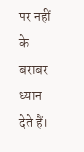पर नहीं के बराबर ध्यान देते हैं।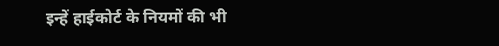इन्हें हाईकोर्ट के नियमों की भी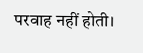परवाह नहीं होती।